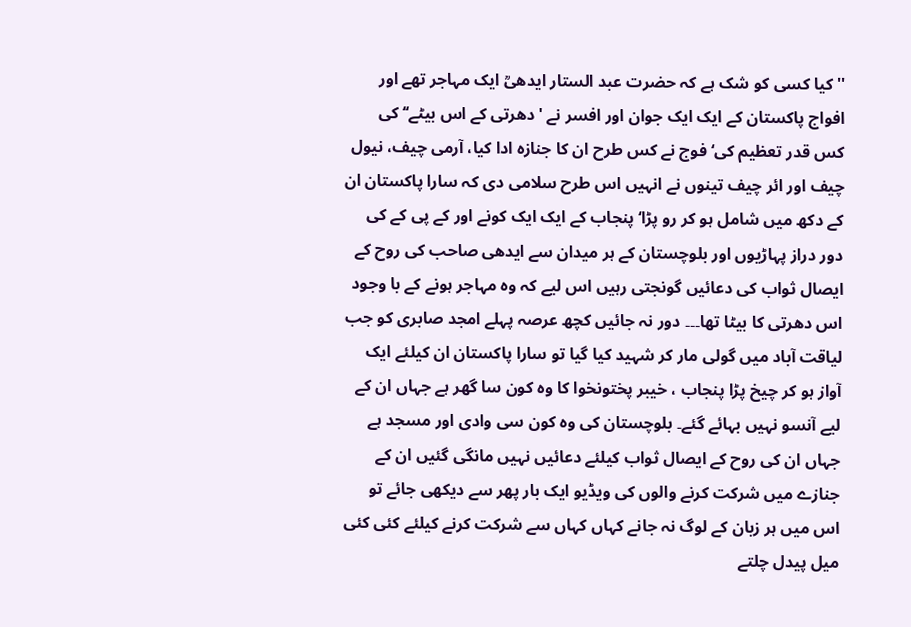'' کیا کسی کو شک ہے کہ حضرت عبد الستار ایدھیؒ ایک مہاجر تھے اور افواج پاکستان کے ایک ایک جوان اور افسر نے ' دھرتی کے اس بیٹے‘‘ کی کس قدر تعظیم کی‘ فوج نے کس طرح ان کا جنازہ ادا کیا، آرمی چیف، نیول چیف اور ائر چیف تینوں نے انہیں اس طرح سلامی دی کہ سارا پاکستان ان کے دکھ میں شامل ہو کر رو پڑا‘ پنجاب کے ایک ایک کونے اور کے پی کے کی دور دراز پہاڑیوں اور بلوچستان کے ہر میدان سے ایدھی صاحب کی روح کے ایصال ثواب کی دعائیں گونجتی رہیں اس لیے کہ وہ مہاجر ہونے کے با وجود اس دھرتی کا بیٹا تھا۔۔۔ دور نہ جائیں کچھ عرصہ پہلے امجد صابری کو جب لیاقت آباد میں گولی مار کر شہید کیا گیا تو سارا پاکستان ان کیلئے ایک آواز ہو کر چیخ پڑا پنجاب ، خیبر پختونخوا کا وہ کون سا گھر ہے جہاں ان کے لیے آنسو نہیں بہائے گئے۔ بلوچستان کی وہ کون سی وادی اور مسجد ہے جہاں ان کی روح کے ایصال ثواب کیلئے دعائیں نہیں مانگی گئیں ان کے جنازے میں شرکت کرنے والوں کی ویڈیو ایک بار پھر سے دیکھی جائے تو اس میں ہر زبان کے لوگ نہ جانے کہاں کہاں سے شرکت کرنے کیلئے کئی کئی میل پیدل چلتے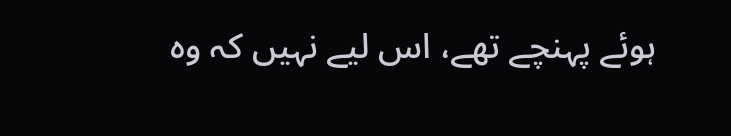ہوئے پہنچے تھے، اس لیے نہیں کہ وہ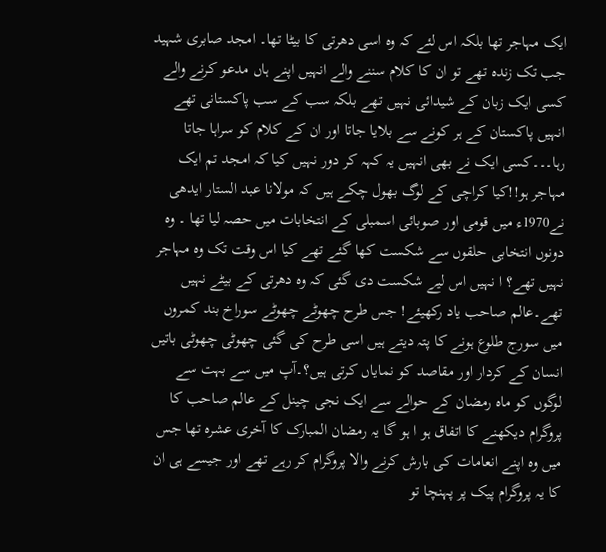ایک مہاجر تھا بلکہ اس لئے کہ وہ اسی دھرتی کا بیٹا تھا۔ امجد صابری شہید جب تک زندہ تھے تو ان کا کلام سننے والے انہیں اپنے ہاں مدعو کرنے والے کسی ایک زبان کے شیدائی نہیں تھے بلکہ سب کے سب پاکستانی تھے انہیں پاکستان کے ہر کونے سے بلایا جاتا اور ان کے کلام کو سراہا جاتا رہا۔۔۔کسی ایک نے بھی انہیں یہ کہہ کر دور نہیں کیا کہ امجد تم ایک مہاجر ہو!!کیا کراچی کے لوگ بھول چکے ہیں کہ مولانا عبد الستار ایدھی نے1970ء میں قومی اور صوبائی اسمبلی کے انتخابات میں حصہ لیا تھا ۔ وہ دونوں انتخابی حلقوں سے شکست کھا گئے تھے کیا اس وقت تک وہ مہاجر نہیں تھے؟ ا نہیں اس لیے شکست دی گئی کہ وہ دھرتی کے بیٹے نہیں تھے۔عالم صاحب یاد رکھیئے! جس طرح چھوٹے چھوٹے سوراخ بند کمروں میں سورج طلوع ہونے کا پتہ دیتے ہیں اسی طرح کی گئی چھوٹی چھوٹی باتیں انسان کے کردار اور مقاصد کو نمایاں کرتی ہیں؟۔آپ میں سے بہت سے لوگوں کو ماہ رمضان کے حوالے سے ایک نجی چینل کے عالم صاحب کا پروگرام دیکھنے کا اتفاق ہو ا ہو گا یہ رمضان المبارک کا آخری عشرہ تھا جس میں وہ اپنے انعامات کی بارش کرنے والا پروگرام کر رہے تھے اور جیسے ہی ان کا یہ پروگرام پیک پر پہنچا تو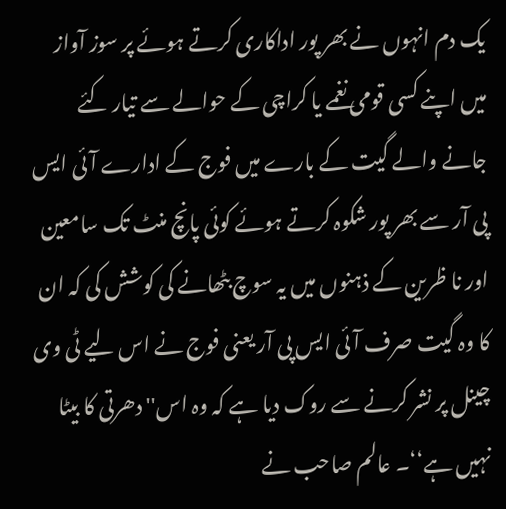یک دم انہوں نے بھر پور اداکاری کرتے ہوئے پر سوز آواز میں اپنے کسی قومی نغمے یا کراچی کے حوالے سے تیار کئے جانے والے گیت کے بارے میں فوج کے ادارے آئی ایس پی آر سے بھر پور شکوہ کرتے ہوئے کوئی پانچ منٹ تک سامعین اور نا ظرین کے ذہنوں میں یہ سوچ بٹھانے کی کوشش کی کہ ان کا وہ گیت صرف آئی ایس پی آر یعنی فوج نے اس لیے ٹی وی چینل پر نشر کرنے سے روک دیا ہے کہ وہ اس'' دھرتی کا بیٹا نہیں ہے‘‘۔ عالم صاحب نے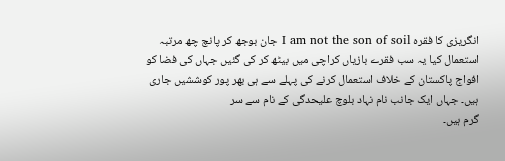انگریزی کا فقرہ I am not the son of soil جان بوجھ کر پانچ چھ مرتبہ استعمال کیا یہ سب فقرے بازیاں کراچی میں بیٹھ کر کی گئیں جہاں کی فضا کو افواج پاکستان کے خلاف استعمال کرنے کی پہلے سے ہی بھر پور کوششیں جاری ہیں۔ جہاں ایک جانب نام نہاد بلوچ علیحدگی کے نام سے سر
گرم ہیں۔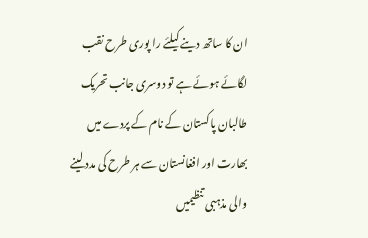ان کا ساتھ دینے کیلئے را پوری طرح نقب لگائے ہوئے ہے تو دوسری جانب تحریک طالبان پاکستان کے نام کے پردے میں بھارت اور افغانستان سے ہر طرح کی مدد لینے والی مذہبی تنظیمیں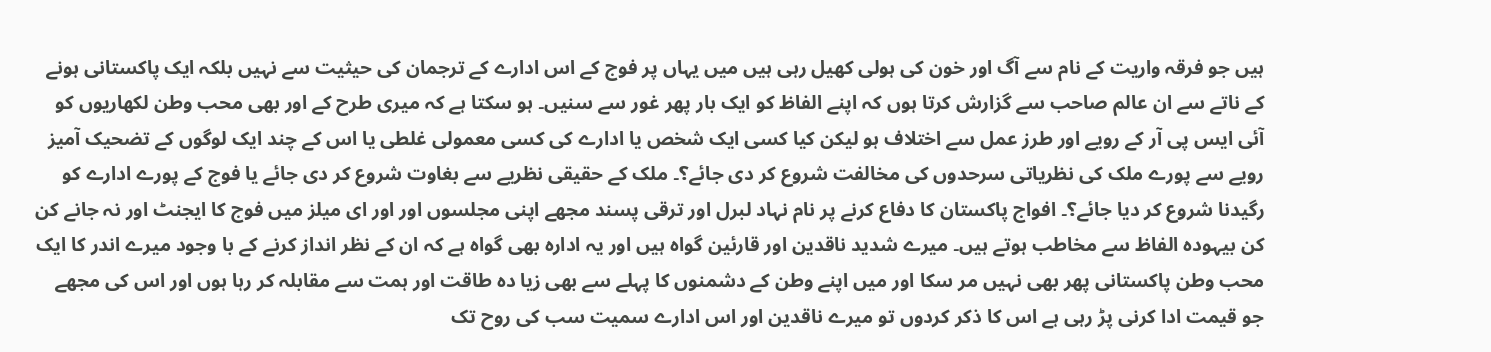ہیں جو فرقہ واریت کے نام سے آگ اور خون کی ہولی کھیل رہی ہیں میں یہاں پر فوج کے اس ادارے کے ترجمان کی حیثیت سے نہیں بلکہ ایک پاکستانی ہونے کے ناتے سے ان عالم صاحب سے گزارش کرتا ہوں کہ اپنے الفاظ کو ایک بار پھر غور سے سنیں۔ ہو سکتا ہے کہ میری طرح کے اور بھی محب وطن لکھاریوں کو آئی ایس پی آر کے رویے اور طرز عمل سے اختلاف ہو لیکن کیا کسی ایک شخص یا ادارے کی کسی معمولی غلطی یا اس کے چند ایک لوگوں کے تضحیک آمیز رویے سے پورے ملک کی نظریاتی سرحدوں کی مخالفت شروع کر دی جائے؟۔ ملک کے حقیقی نظریے سے بغاوت شروع کر دی جائے یا فوج کے پورے ادارے کو رگیدنا شروع کر دیا جائے؟۔ افواج پاکستان کا دفاع کرنے پر نام نہاد لبرل اور ترقی پسند مجھے اپنی مجلسوں اور اور ای میلز میں فوج کا ایجنٹ اور نہ جانے کن کن بیہودہ الفاظ سے مخاطب ہوتے ہیں۔ میرے شدید ناقدین اور قارئین گواہ ہیں اور یہ ادارہ بھی گواہ ہے کہ ان کے نظر انداز کرنے کے با وجود میرے اندر کا ایک محب وطن پاکستانی پھر بھی نہیں مر سکا اور میں اپنے وطن کے دشمنوں کا پہلے سے بھی زیا دہ طاقت اور ہمت سے مقابلہ کر رہا ہوں اور اس کی مجھے جو قیمت ادا کرنی پڑ رہی ہے اس کا ذکر کردوں تو میرے ناقدین اور اس ادارے سمیت سب کی روح تک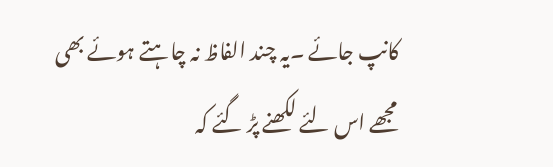کانپ جائے ۔یہ چند الفاظ نہ چاہتے ہوئے بھی مجھے اس لئے لکھنے پڑ گئے کہ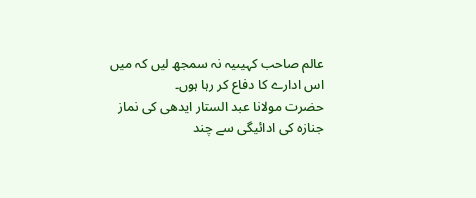عالم صاحب کہیںیہ نہ سمجھ لیں کہ میں اس ادارے کا دفاع کر رہا ہوں۔
حضرت مولانا عبد الستار ایدھی کی نماز جنازہ کی ادائیگی سے چند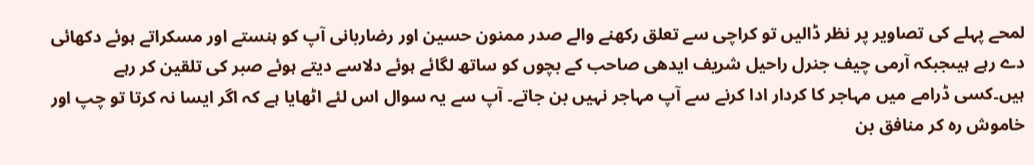لمحے پہلے کی تصاویر پر نظر ڈالیں تو کراچی سے تعلق رکھنے والے صدر ممنون حسین اور رضاربانی آپ کو ہنستے اور مسکراتے ہوئے دکھائی دے رہے ہیںجبکہ آرمی چیف جنرل راحیل شریف ایدھی صاحب کے بچوں کو ساتھ لگائے ہوئے دلاسے دیتے ہوئے صبر کی تلقین کر رہے ہیں۔کسی ڈرامے میں مہاجر کا کردار ادا کرنے سے آپ مہاجر نہیں بن جاتے۔ آپ سے یہ سوال اس لئے اٹھایا ہے کہ اگر ایسا نہ کرتا تو چپ اور خاموش رہ کر منافق بن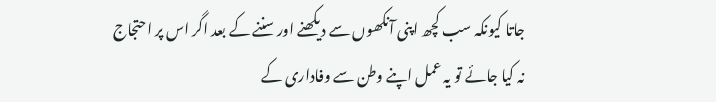جاتا کیونکہ سب کچھ اپنی آنکھوں سے دیکھنے اور سننے کے بعد اگر اس پر احتجاج نہ کیا جائے تو یہ عمل اپنے وطن سے وفاداری کے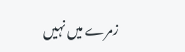زمرے میں نہیں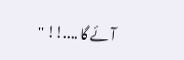آئے گا ....!! ''